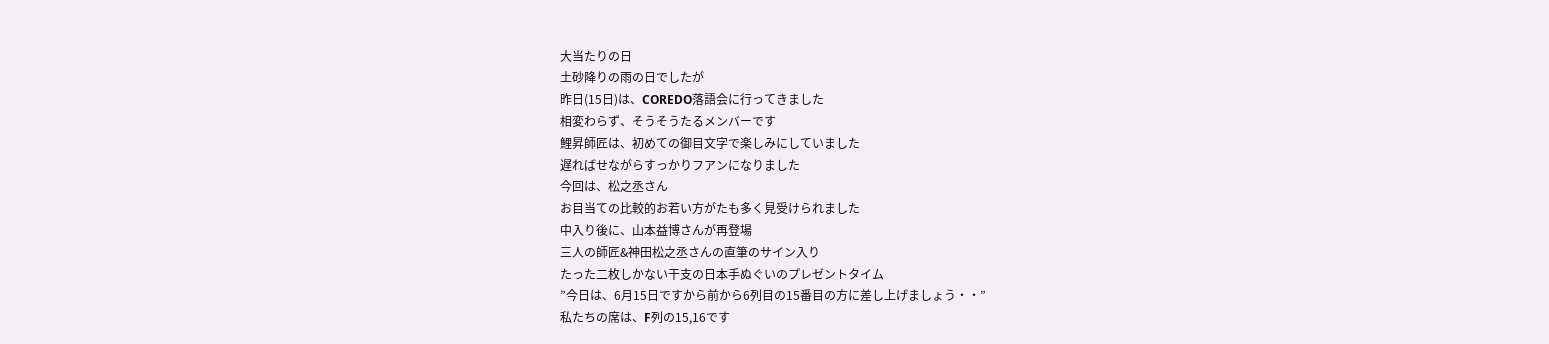大当たりの日
土砂降りの雨の日でしたが
昨日(15日)は、COREDO落語会に行ってきました
相変わらず、そうそうたるメンバーです
鯉昇師匠は、初めての御目文字で楽しみにしていました
遅ればせながらすっかりフアンになりました
今回は、松之丞さん
お目当ての比較的お若い方がたも多く見受けられました
中入り後に、山本益博さんが再登場
三人の師匠&神田松之丞さんの直筆のサイン入り
たった二枚しかない干支の日本手ぬぐいのプレゼントタイム
”今日は、6月15日ですから前から6列目の15番目の方に差し上げましょう・・”
私たちの席は、F列の15,16です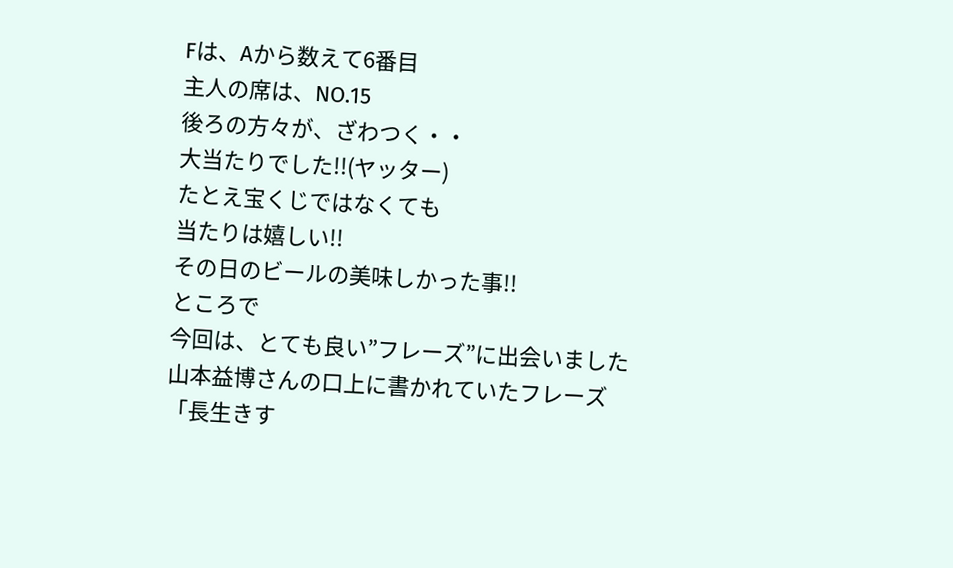Fは、Aから数えて6番目
主人の席は、NO.15
後ろの方々が、ざわつく・・
大当たりでした!!(ヤッター)
たとえ宝くじではなくても
当たりは嬉しい!!
その日のビールの美味しかった事!!
ところで
今回は、とても良い”フレーズ”に出会いました
山本益博さんの口上に書かれていたフレーズ
「長生きす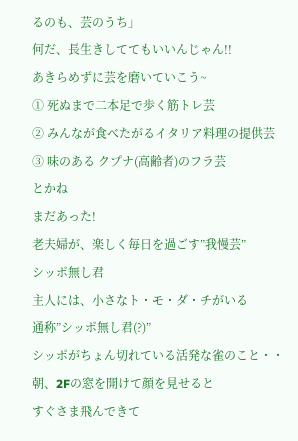るのも、芸のうち」
何だ、長生きしててもいいんじゃん!!
あきらめずに芸を磨いていこう~
① 死ぬまで二本足で歩く筋トレ芸
② みんなが食べたがるイタリア料理の提供芸
③ 味のある クプナ(高齢者)のフラ芸
とかね
まだあった!
老夫婦が、楽しく毎日を過ごす”我慢芸”
シッポ無し君
主人には、小さなト・モ・ダ・チがいる
通称”シッポ無し君(?)”
シッポがちょん切れている活発な雀のこと・・
朝、2Fの窓を開けて顔を見せると
すぐさま飛んできて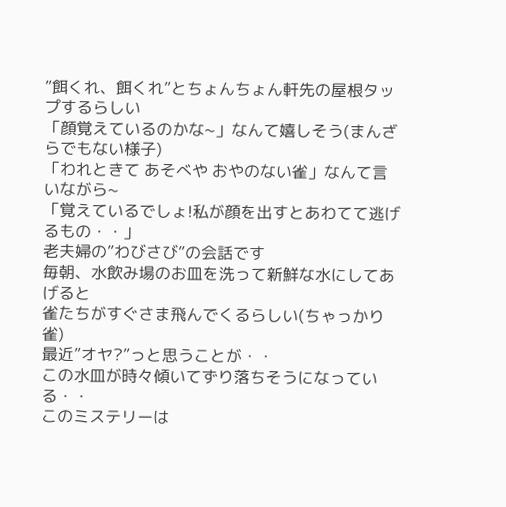”餌くれ、餌くれ”とちょんちょん軒先の屋根タップするらしい
「顔覚えているのかな~」なんて嬉しそう(まんざらでもない様子)
「われときて あそべや おやのない雀」なんて言いながら~
「覚えているでしょ!私が顔を出すとあわてて逃げるもの・・」
老夫婦の”わびさび”の会話です
毎朝、水飲み場のお皿を洗って新鮮な水にしてあげると
雀たちがすぐさま飛んでくるらしい(ちゃっかり雀)
最近”オヤ?”っと思うことが・・
この水皿が時々傾いてずり落ちそうになっている・・
このミステリーは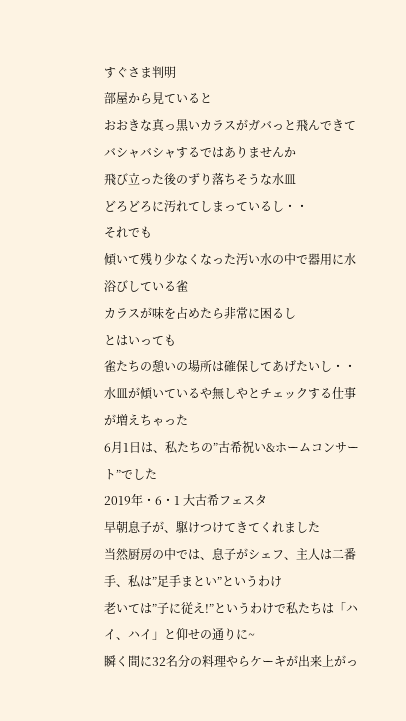すぐさま判明
部屋から見ていると
おおきな真っ黒いカラスがガバっと飛んできて
バシャバシャするではありませんか
飛び立った後のずり落ちそうな水皿
どろどろに汚れてしまっているし・・
それでも
傾いて残り少なくなった汚い水の中で器用に水浴びしている雀
カラスが味を占めたら非常に困るし
とはいっても
雀たちの憩いの場所は確保してあげたいし・・
水皿が傾いているや無しやとチェックする仕事が増えちゃった
6月1日は、私たちの”古希祝い&ホームコンサート”でした
2019年・6・1 大古希フェスタ
早朝息子が、駆けつけてきてくれました
当然厨房の中では、息子がシェフ、主人は二番手、私は”足手まとい”というわけ
老いては”子に従え!”というわけで私たちは「ハイ、ハイ」と仰せの通りに~
瞬く間に32名分の料理やらケーキが出来上がっ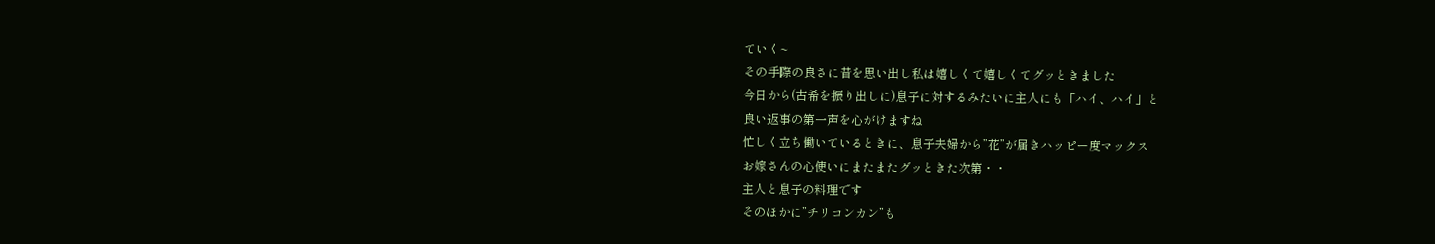ていく~
その手際の良さに昔を思い出し私は嬉しくて嬉しくてグッときました
今日から(古希を振り出しに)息子に対するみたいに主人にも「ハイ、ハイ」と
良い返事の第一声を心がけますね
忙しく立ち働いているときに、息子夫婦から”花”が届きハッピー度マックス
お嫁さんの心使いにまたまたグッときた次第・・
主人と息子の料理です
そのほかに”チリコンカン”も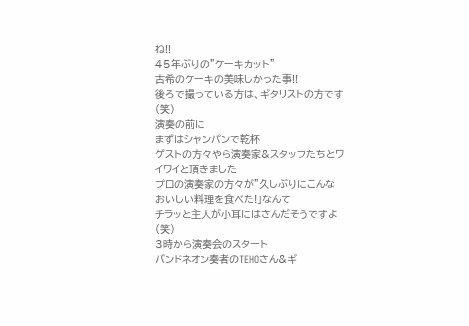ね!!
45年ぶりの”ケーキカット”
古希のケーキの美味しかった事!!
後ろで撮っている方は、ギタリストの方です(笑)
演奏の前に
まずはシャンパンで乾杯
ゲストの方々やら演奏家&スタッフたちとワイワイと頂きました
プロの演奏家の方々が”久しぶりにこんなおいしい料理を食べた!」なんて
チラッと主人が小耳にはさんだそうですよ(笑)
3時から演奏会のスタート
バンドネオン奏者のTEHOさん&ギ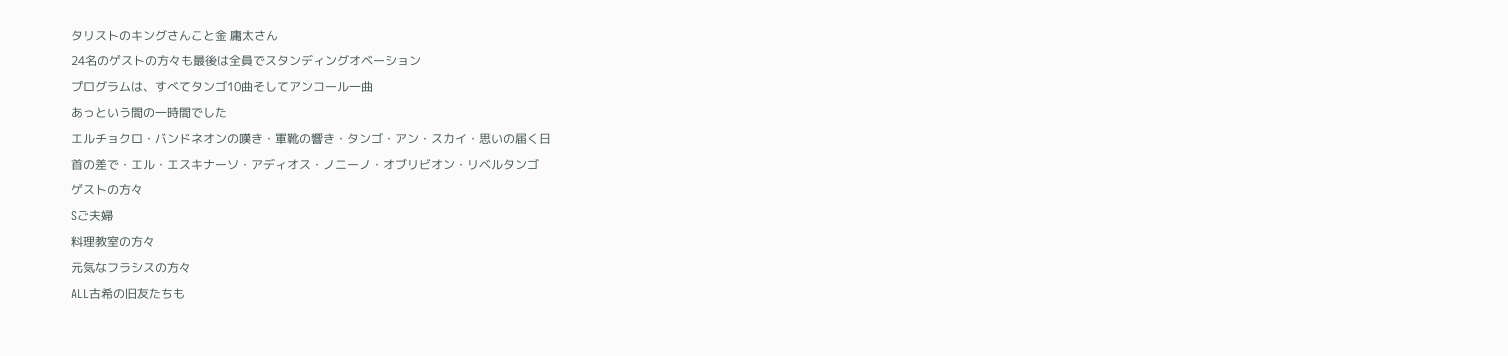タリストのキングさんこと金 庸太さん
24名のゲストの方々も最後は全員でスタンディングオベーション
プログラムは、すべてタンゴ10曲そしてアンコール一曲
あっという間の一時間でした
エルチョクロ・バンドネオンの嘆き・軍靴の響き・タンゴ・アン・スカイ・思いの届く日
首の差で・エル・エスキナーソ・アディオス・ノニーノ・オブリビオン・リベルタンゴ
ゲストの方々
Sご夫婦
料理教室の方々
元気なフラシスの方々
ALL古希の旧友たちも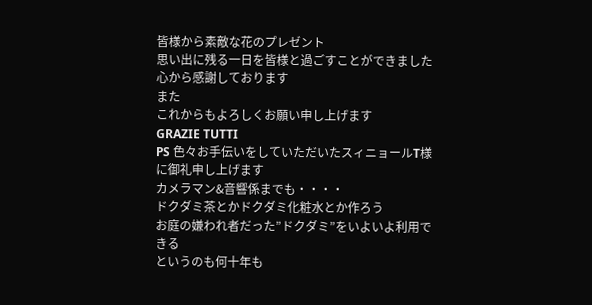皆様から素敵な花のプレゼント
思い出に残る一日を皆様と過ごすことができました
心から感謝しております
また
これからもよろしくお願い申し上げます
GRAZIE TUTTI
PS 色々お手伝いをしていただいたスィニョールT様に御礼申し上げます
カメラマン&音響係までも・・・・
ドクダミ茶とかドクダミ化粧水とか作ろう
お庭の嫌われ者だった”ドクダミ”をいよいよ利用できる
というのも何十年も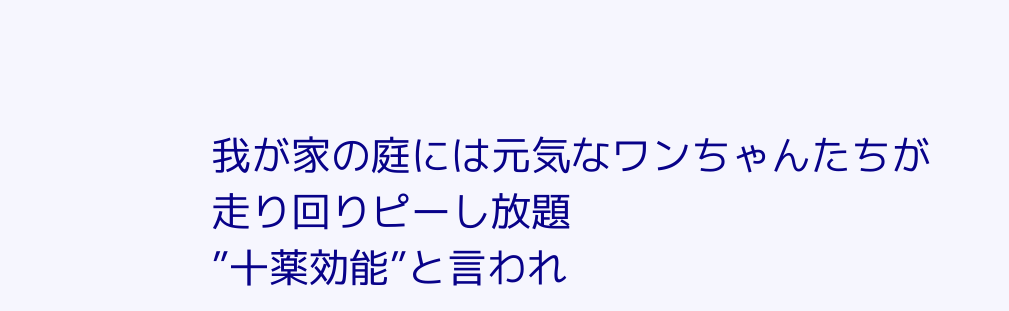我が家の庭には元気なワンちゃんたちが
走り回りピーし放題
”十薬効能”と言われ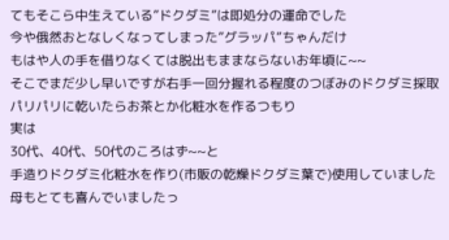てもそこら中生えている”ドクダミ”は即処分の運命でした
今や俄然おとなしくなってしまった”グラッパ”ちゃんだけ
もはや人の手を借りなくては脱出もままならないお年頃に~~
そこでまだ少し早いですが右手一回分握れる程度のつぼみのドクダミ採取
パリパリに乾いたらお茶とか化粧水を作るつもり
実は
30代、40代、50代のころはず~~と
手造りドクダミ化粧水を作り(市販の乾燥ドクダミ葉で)使用していました
母もとても喜んでいましたっ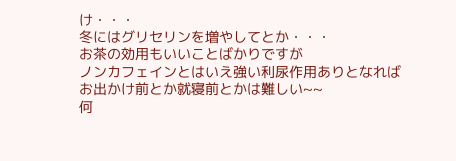け・・・
冬にはグリセリンを増やしてとか・・・
お茶の効用もいいことばかりですが
ノンカフェインとはいえ強い利尿作用ありとなれば
お出かけ前とか就寝前とかは難しい~~
何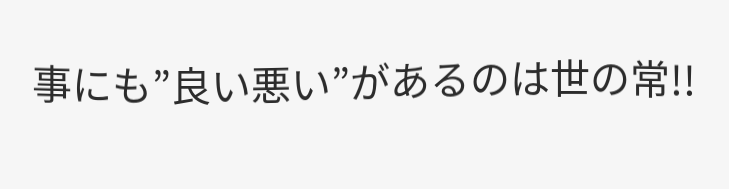事にも”良い悪い”があるのは世の常!!